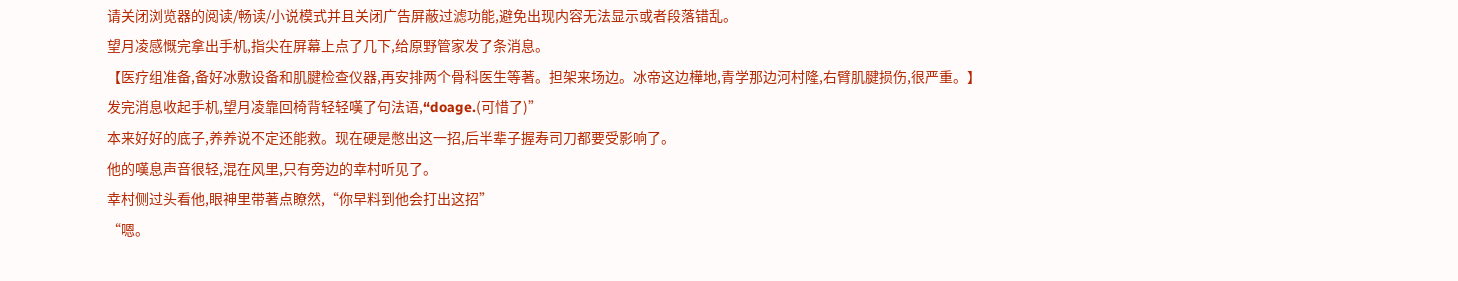请关闭浏览器的阅读/畅读/小说模式并且关闭广告屏蔽过滤功能,避免出现内容无法显示或者段落错乱。
望月凌感慨完拿出手机,指尖在屏幕上点了几下,给原野管家发了条消息。
【医疗组准备,备好冰敷设备和肌腱检查仪器,再安排两个骨科医生等著。担架来场边。冰帝这边樺地,青学那边河村隆,右臂肌腱损伤,很严重。】
发完消息收起手机,望月凌靠回椅背轻轻嘆了句法语,“doage.(可惜了)”
本来好好的底子,养养说不定还能救。现在硬是憋出这一招,后半辈子握寿司刀都要受影响了。
他的嘆息声音很轻,混在风里,只有旁边的幸村听见了。
幸村侧过头看他,眼神里带著点瞭然,“你早料到他会打出这招”
“嗯。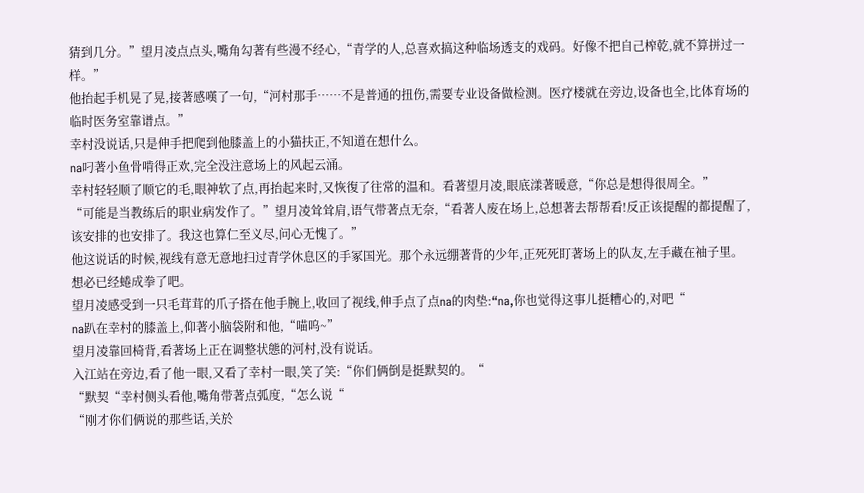猜到几分。”望月凌点点头,嘴角勾著有些漫不经心,“青学的人,总喜欢搞这种临场透支的戏码。好像不把自己榨乾,就不算拼过一样。”
他抬起手机晃了晃,接著感嘆了一句,“河村那手……不是普通的扭伤,需要专业设备做检测。医疗楼就在旁边,设备也全,比体育场的临时医务室靠谱点。”
幸村没说话,只是伸手把爬到他膝盖上的小猫扶正,不知道在想什么。
na叼著小鱼骨啃得正欢,完全没注意场上的风起云涌。
幸村轻轻顺了顺它的毛,眼神软了点,再抬起来时,又恢復了往常的温和。看著望月凌,眼底漾著暖意,“你总是想得很周全。”
“可能是当教练后的职业病发作了。”望月凌耸耸肩,语气带著点无奈,“看著人废在场上,总想著去帮帮看!反正该提醒的都提醒了,该安排的也安排了。我这也算仁至义尽,问心无愧了。”
他这说话的时候,视线有意无意地扫过青学休息区的手冢国光。那个永远绷著背的少年,正死死盯著场上的队友,左手藏在袖子里。
想必已经蜷成拳了吧。
望月凌感受到一只毛茸茸的爪子搭在他手腕上,收回了视线,伸手点了点na的肉垫:“na,你也觉得这事儿挺糟心的,对吧“
na趴在幸村的膝盖上,仰著小脑袋附和他,“喵呜~”
望月凌靠回椅背,看著场上正在调整状態的河村,没有说话。
入江站在旁边,看了他一眼,又看了幸村一眼,笑了笑:“你们俩倒是挺默契的。“
“默契“幸村侧头看他,嘴角带著点弧度,“怎么说“
“刚才你们俩说的那些话,关於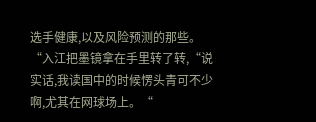选手健康,以及风险预测的那些。“入江把墨镜拿在手里转了转,“说实话,我读国中的时候愣头青可不少啊,尤其在网球场上。“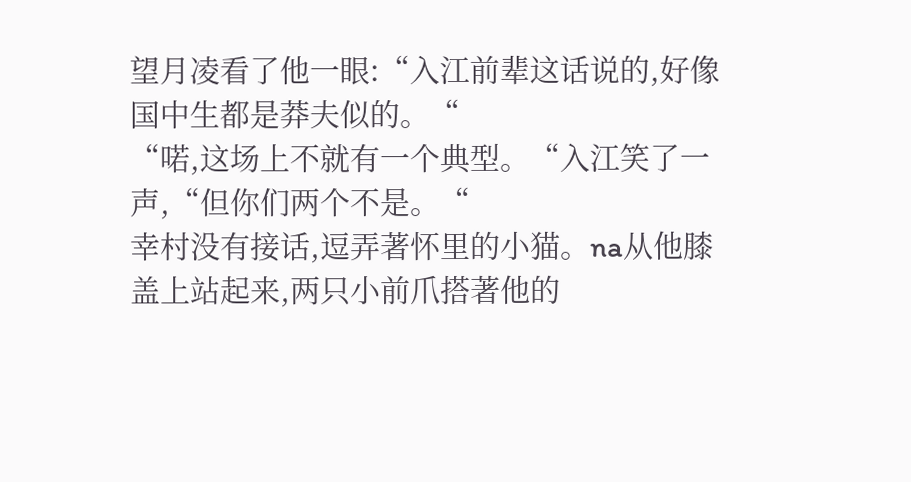望月凌看了他一眼:“入江前辈这话说的,好像国中生都是莽夫似的。“
“喏,这场上不就有一个典型。“入江笑了一声,“但你们两个不是。“
幸村没有接话,逗弄著怀里的小猫。na从他膝盖上站起来,两只小前爪搭著他的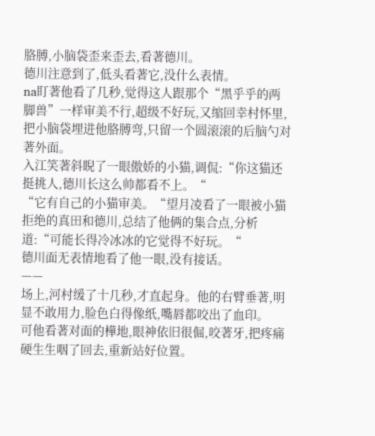胳膊,小脑袋歪来歪去,看著德川。
德川注意到了,低头看著它,没什么表情。
na盯著他看了几秒,觉得这人跟那个“黑乎乎的两脚兽”一样审美不行,超级不好玩,又缩回幸村怀里,把小脑袋埋进他胳膊弯,只留一个圆滚滚的后脑勺对著外面。
入江笑著斜睨了一眼傲娇的小猫,调侃:“你这猫还挺挑人,德川长这么帅都看不上。“
“它有自己的小猫审美。“望月凌看了一眼被小猫拒绝的真田和德川,总结了他俩的集合点,分析道:“可能长得冷冰冰的它觉得不好玩。“
德川面无表情地看了他一眼,没有接话。
——
场上,河村缓了十几秒,才直起身。他的右臂垂著,明显不敢用力,脸色白得像纸,嘴唇都咬出了血印。
可他看著对面的樺地,眼神依旧很倔,咬著牙,把疼痛硬生生咽了回去,重新站好位置。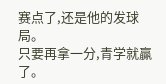赛点了,还是他的发球局。
只要再拿一分,青学就贏了。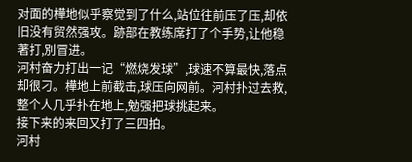对面的樺地似乎察觉到了什么,站位往前压了压,却依旧没有贸然强攻。跡部在教练席打了个手势,让他稳著打,別冒进。
河村奋力打出一记“燃烧发球”,球速不算最快,落点却很刁。樺地上前截击,球压向网前。河村扑过去救,整个人几乎扑在地上,勉强把球挑起来。
接下来的来回又打了三四拍。
河村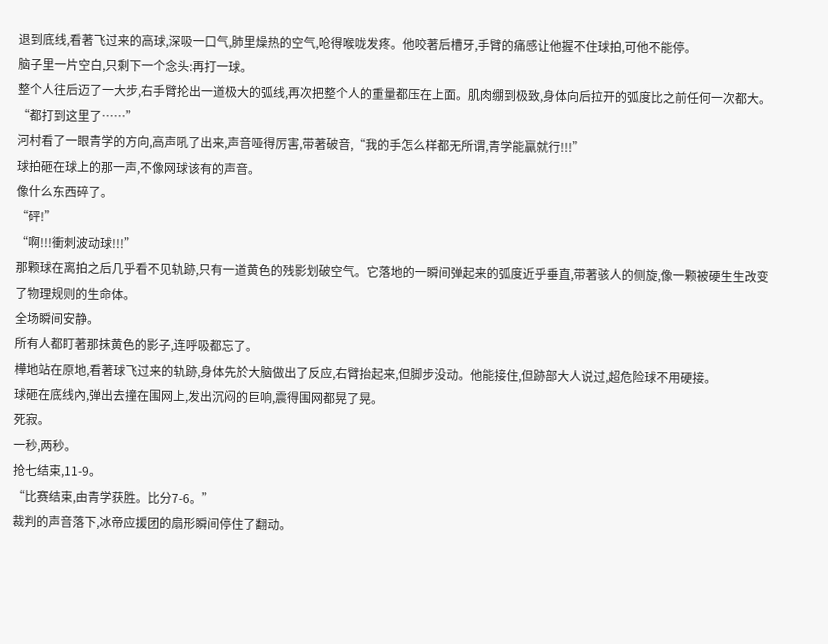退到底线,看著飞过来的高球,深吸一口气,肺里燥热的空气,呛得喉咙发疼。他咬著后槽牙,手臂的痛感让他握不住球拍,可他不能停。
脑子里一片空白,只剩下一个念头:再打一球。
整个人往后迈了一大步,右手臂抡出一道极大的弧线,再次把整个人的重量都压在上面。肌肉绷到极致,身体向后拉开的弧度比之前任何一次都大。
“都打到这里了……”
河村看了一眼青学的方向,高声吼了出来,声音哑得厉害,带著破音,“我的手怎么样都无所谓,青学能贏就行!!!”
球拍砸在球上的那一声,不像网球该有的声音。
像什么东西碎了。
“砰!”
“啊!!!衝刺波动球!!!”
那颗球在离拍之后几乎看不见轨跡,只有一道黄色的残影划破空气。它落地的一瞬间弹起来的弧度近乎垂直,带著骇人的侧旋,像一颗被硬生生改变了物理规则的生命体。
全场瞬间安静。
所有人都盯著那抹黄色的影子,连呼吸都忘了。
樺地站在原地,看著球飞过来的轨跡,身体先於大脑做出了反应,右臂抬起来,但脚步没动。他能接住,但跡部大人说过,超危险球不用硬接。
球砸在底线內,弹出去撞在围网上,发出沉闷的巨响,震得围网都晃了晃。
死寂。
一秒,两秒。
抢七结束,11-9。
“比赛结束,由青学获胜。比分7-6。”
裁判的声音落下,冰帝应援团的扇形瞬间停住了翻动。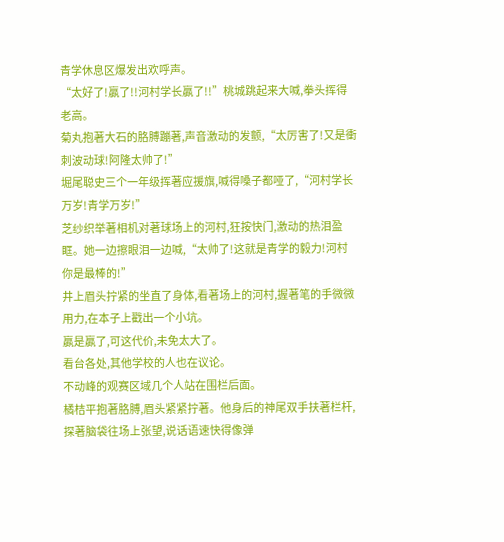青学休息区爆发出欢呼声。
“太好了!贏了!!河村学长贏了!!”桃城跳起来大喊,拳头挥得老高。
菊丸抱著大石的胳膊蹦著,声音激动的发颤,“太厉害了!又是衝刺波动球!阿隆太帅了!”
堀尾聪史三个一年级挥著应援旗,喊得嗓子都哑了,“河村学长万岁!青学万岁!”
芝纱织举著相机对著球场上的河村,狂按快门,激动的热泪盈眶。她一边擦眼泪一边喊,“太帅了!这就是青学的毅力!河村你是最棒的!”
井上眉头拧紧的坐直了身体,看著场上的河村,握著笔的手微微用力,在本子上戳出一个小坑。
贏是贏了,可这代价,未免太大了。
看台各处,其他学校的人也在议论。
不动峰的观赛区域几个人站在围栏后面。
橘桔平抱著胳膊,眉头紧紧拧著。他身后的神尾双手扶著栏杆,探著脑袋往场上张望,说话语速快得像弹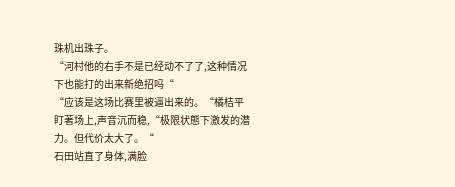珠机出珠子。
“河村他的右手不是已经动不了了,这种情况下也能打的出来新绝招吗“
“应该是这场比赛里被逼出来的。“橘桔平盯著场上,声音沉而稳,“极限状態下激发的潜力。但代价太大了。“
石田站直了身体,满脸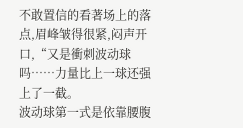不敢置信的看著场上的落点,眉峰皱得很紧,闷声开口,“又是衝刺波动球吗……力量比上一球还强上了一截。
波动球第一式是依靠腰腹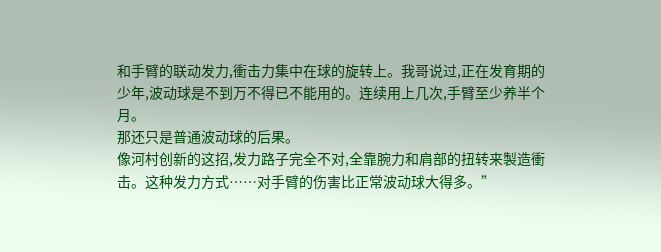和手臂的联动发力,衝击力集中在球的旋转上。我哥说过,正在发育期的少年,波动球是不到万不得已不能用的。连续用上几次,手臂至少养半个月。
那还只是普通波动球的后果。
像河村创新的这招,发力路子完全不对,全靠腕力和肩部的扭转来製造衝击。这种发力方式……对手臂的伤害比正常波动球大得多。”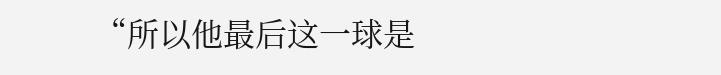“所以他最后这一球是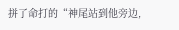拼了命打的“神尾站到他旁边,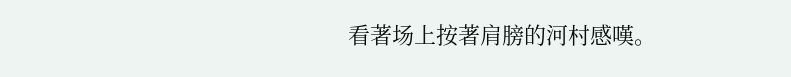看著场上按著肩膀的河村感嘆。